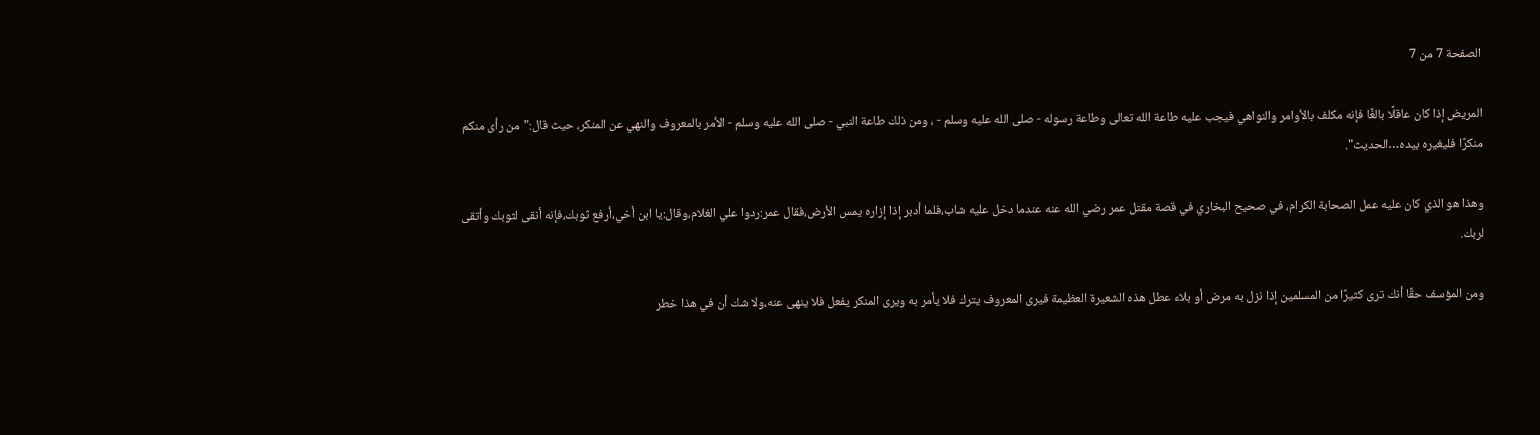الصفحة 7 من 7

المريض إذا كان عاقلًا بالغًا فإنه مكلف بالأوامر والنواهي فيجب عليه طاعة الله تعالى وطاعة رسوله - صلى الله عليه وسلم - ، ومن ذلك طاعة النبي - صلى الله عليه وسلم - الأمر بالمعروف والنهي عن المنكر، حيث قال:"من رأى منكم منكرًا فليغيره بيده…الحديث".

وهذا هو الذي كان عليه عمل الصحابة الكرام، في صحيح البخاري في قصة مقتل عمر رضي الله عنه عندما دخل عليه شاب،فلما أدبر إذا إزاره يمس الأرض،فقال عمر:ردوا علي الغلام،وقال:يا ابن أخي،أرفع ثوبك،فإنه أنقى لثوبك وأتقى لربك.

ومن المؤسف حقًا أنك ترى كثيرًا من المسلمين إذا نزل به مرض أو بلاء عطل هذه الشعيرة العظيمة فيرى المعروف يترك فلا يأمر به ويرى المنكر يفعل فلا ينهى عنه،ولا شك أن في هذا خطر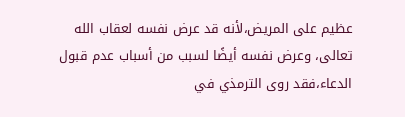عظيم على المريض،لأنه قد عرض نفسه لعقاب الله تعالى، وعرض نفسه أيضًا لسبب من أسباب عدم قبول الدعاء،فقد روى الترمذي في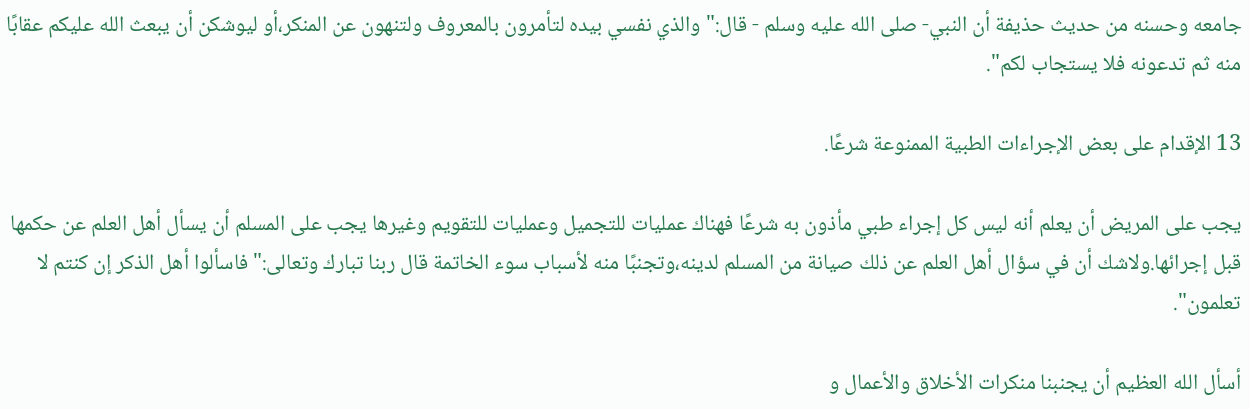جامعه وحسنه من حديث حذيفة أن النبي- صلى الله عليه وسلم - قال:"والذي نفسي بيده لتأمرون بالمعروف ولتنهون عن المنكر،أو ليوشكن أن يبعث الله عليكم عقابًا منه ثم تدعونه فلا يستجاب لكم".

13 الإقدام على بعض الإجراءات الطبية الممنوعة شرعًا.

يجب على المريض أن يعلم أنه ليس كل إجراء طبي مأذون به شرعًا فهناك عمليات للتجميل وعمليات للتقويم وغيرها يجب على المسلم أن يسأل أهل العلم عن حكمها قبل إجرائها.ولاشك أن في سؤال أهل العلم عن ذلك صيانة من المسلم لدينه،وتجنبًا منه لأسباب سوء الخاتمة قال ربنا تبارك وتعالى:"فاسألوا أهل الذكر إن كنتم لا تعلمون".

أسأل الله العظيم أن يجنبنا منكرات الأخلاق والأعمال و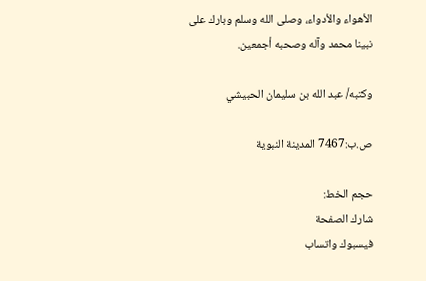الأهواء والأدواء، وصلى الله وسلم وبارك على نبينا محمد وآله وصحبه أجمعين.

وكتبه/ عبد الله بن سليمان الحبيشي

ص.ب:7467 المدينة النبوية

حجم الخط:
شارك الصفحة
فيسبوك واتساب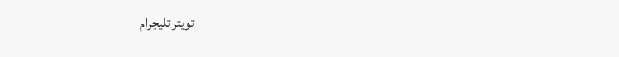تويتر تليجرام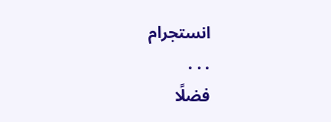انستجرام
. . .
فضلًا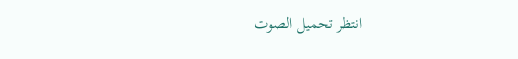انتظر تحميل الصوت